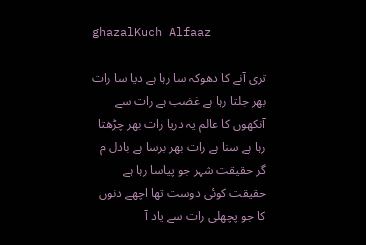ghazalKuch Alfaaz

تری آنے کا دھوکہ سا رہا ہے دیا سا رات بھر جلتا رہا ہے غضب ہے رات سے آنکھوں کا عالم یہ دریا رات بھر چڑھتا رہا ہے سنا ہے رات بھر برسا ہے بادل م گر حقیقت شہر جو پیاسا رہا ہے حقیقت کوئی دوست تھا اچھے دنوں کا جو پچھلی رات سے یاد آ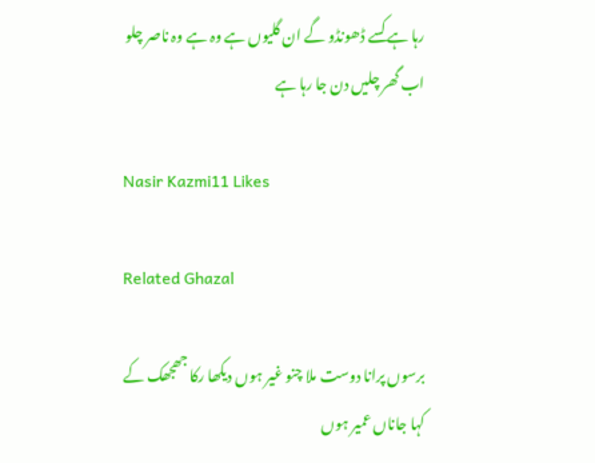رہا ہے کسے ڈھونڈو گے ان گلیوں ہے وہ ہے وہ ناصر چلو اب گھر چلیں دن جا رہا ہے

Nasir Kazmi11 Likes

Related Ghazal

برسوں پرانا دوست ملا چنو غیر ہوں دیکھا رکا جھجھک کے کہا جاناں عمیر ہوں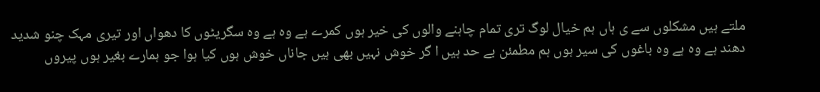ملتے ہیں مشکلوں سے ی ہاں ہم خیال لوگ تری تمام چاہنے والوں کی خیر ہوں کمرے ہے وہ ہے وہ سگریٹوں کا دھواں اور تیری مہک چنو شدید دھند ہے وہ ہے وہ باغوں کی سیر ہوں ہم مطمئن بے حد ہیں ا گر خوش نہیں بھی ہیں جاناں خوش ہوں کیا ہوا جو ہمارے بغیر ہوں پیروں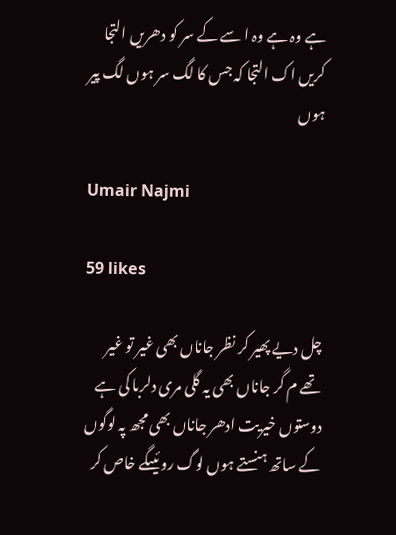ہے وہ ہے وہ ا سے کے سر کو دھریں التجا کریں اک التجا کہ جس کا لگ سر ہوں لگ پیر ہوں

Umair Najmi

59 likes

چل دیے پھیر کر نظر جاناں بھی غیر تو غیر تھے م گر جاناں بھی یہ گلی مری دلربا کی ہے دوستوں خیریت ادھر جاناں بھی مجھ پہ لوگوں کے ساتھ ہنستے ہوں لوگ روئیںگے خاص کر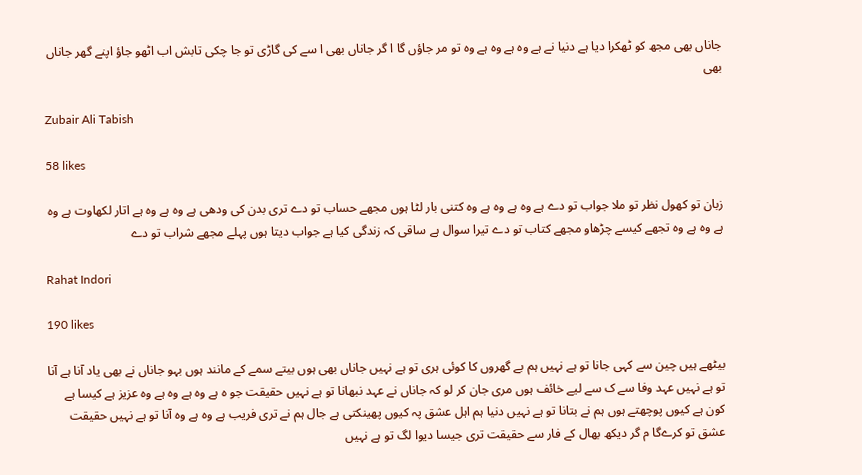جاناں بھی مجھ کو ٹھکرا دیا ہے دنیا نے ہے وہ ہے وہ ہے وہ تو مر جاؤں گا ا گر جاناں بھی ا سے کی گاڑی تو جا چکی تابش اب اٹھو جاؤ اپنے گھر جاناں بھی

Zubair Ali Tabish

58 likes

زبان تو کھول نظر تو ملا جواب تو دے ہے وہ ہے وہ ہے وہ کتنی بار لٹا ہوں مجھے حساب تو دے تری بدن کی ودھی ہے وہ ہے وہ ہے اتار لکھاوت ہے وہ ہے وہ ہے وہ تجھے کیسے چڑھاو مجھے کتاب تو دے تیرا سوال ہے ساقی کہ زندگی کیا ہے جواب دیتا ہوں پہلے مجھے شراب تو دے

Rahat Indori

190 likes

بیٹھے ہیں چین سے کہی جانا تو ہے نہیں ہم بے گھروں کا کوئی ہری تو ہے نہیں جاناں بھی ہوں بیتے سمے کے مانند ہوں بہو جاناں نے بھی یاد آنا ہے آنا تو ہے نہیں عہد وفا سے ک سے لیے خائف ہوں مری جان کر لو کہ جاناں نے عہد نبھانا تو ہے نہیں حقیقت جو ہ ہے وہ ہے وہ ہے وہ عزیز ہے کیسا ہے کون ہے کیوں پوچھتے ہوں ہم نے بتانا تو ہے نہیں دنیا ہم اہل عشق پہ کیوں پھینکتی ہے جال ہم نے تری فریب ہے وہ ہے وہ آنا تو ہے نہیں حقیقت عشق تو کرےگا م گر دیکھ بھال کے فار سے حقیقت تری جیسا دیوا لگ تو ہے نہیں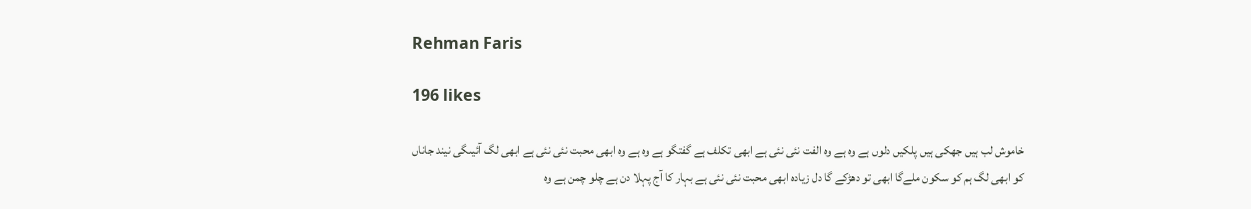Rehman Faris

196 likes

خاموش لب ہیں جھکی ہیں پلکیں دلوں ہے وہ ہے وہ الفت نئی نئی ہے ابھی تکلف ہے گفتگو ہے وہ ہے وہ ابھی محبت نئی نئی ہے ابھی لگ آئیںگی نیند جاناں کو ابھی لگ ہم کو سکون ملےگا ابھی تو دھڑکے گا دل زیادہ ابھی محبت نئی نئی ہے بہار کا آج پہلا دن ہے چلو چمن ہے وہ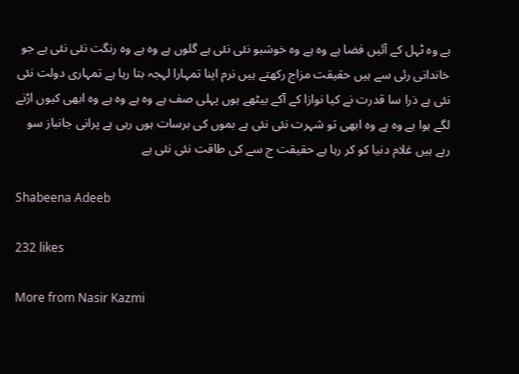ہے وہ ٹہل کے آئیں فضا ہے وہ ہے وہ خوشبو نئی نئی ہے گلوں ہے وہ ہے وہ رنگت نئی نئی ہے جو خاندانی رئی سے ہیں حقیقت مزاج رکھتے ہیں نرم اپنا تمہارا لہجہ بتا رہا ہے تمہاری دولت نئی نئی ہے ذرا سا قدرت نے کیا نوازا کے آکے بیٹھے ہوں پہلی صف ہے وہ ہے وہ ہے وہ ابھی کیوں اڑنے لگے ہوا ہے وہ ہے وہ ابھی تو شہرت نئی نئی ہے بموں کی برسات ہوں رہی ہے پرانی جانباز سو رہے ہیں غلام دنیا کو کر رہا ہے حقیقت ج سے کی طاقت نئی نئی ہے

Shabeena Adeeb

232 likes

More from Nasir Kazmi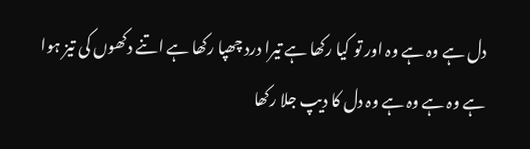دل ہے وہ ہے وہ اور تو کیا رکھا ہے تیرا درد چھپا رکھا ہے اتنے دکھوں کی تیز ہوا ہے وہ ہے وہ ہے وہ دل کا دیپ جلا رکھا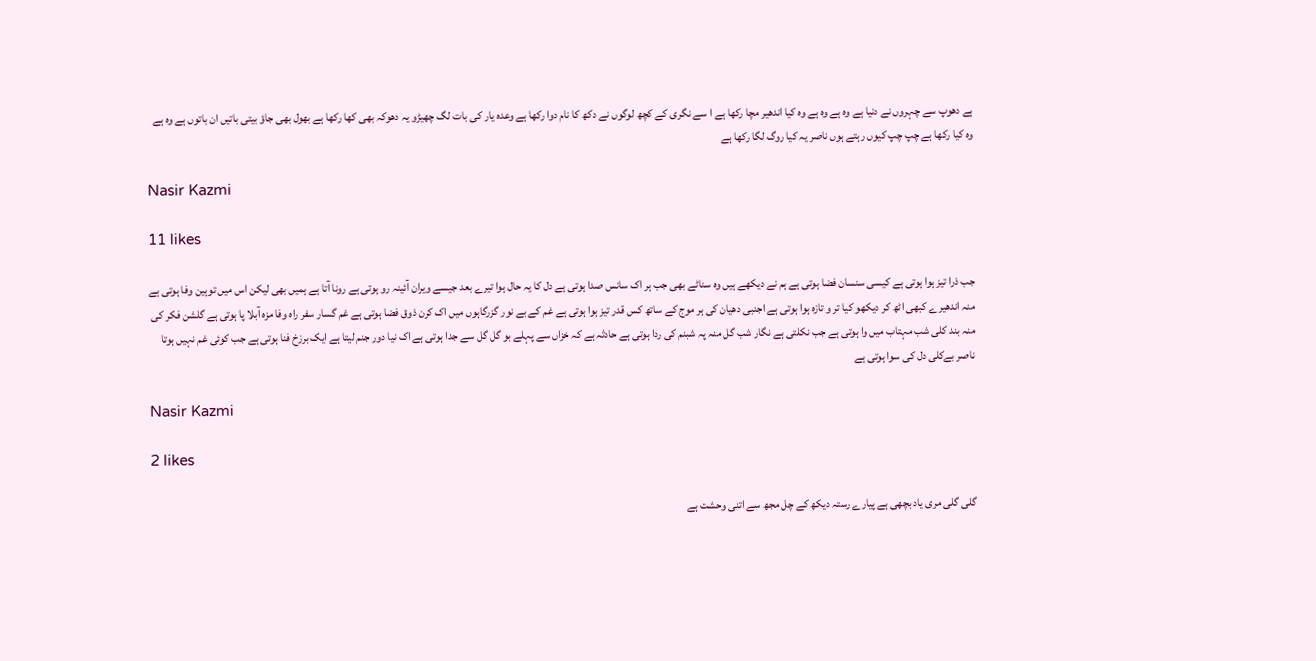ہے دھوپ سے چہروں نے دنیا ہے وہ ہے وہ ہے وہ کیا اندھیر مچا رکھا ہے ا سے نگری کے کچھ لوگوں نے دکھ کا نام دوا رکھا ہے وعدہ یار کی بات لگ چھیڑو یہ دھوکہ بھی کھا رکھا ہے بھول بھی جاؤ بیتی باتیں ان باتوں ہے وہ ہے وہ کیا رکھا ہے چپ چپ کیوں رہتے ہوں ناصر یہ کیا روگ لگا رکھا ہے

Nasir Kazmi

11 likes

جب ذرا تیز ہوا ہوتی ہے کیسی سنسان فضا ہوتی ہے ہم نے دیکھے ہیں وہ سناٹے بھی جب ہر اک سانس صدا ہوتی ہے دل کا یہ حال ہوا تیرے بعد جیسے ویران آئینہ رو ہوتی ہے رونا آتا ہے ہمیں بھی لیکن اس میں توہین وفا ہوتی ہے منہ اندھیرے کبھی اٹھ کر دیکھو کیا تر و تازہ ہوا ہوتی ہے اجنبی دھیان کی ہر موج کے ساتھ کس قدر تیز ہوا ہوتی ہے غم کے بے نور گزرگاہوں میں اک کرن ذوق فضا ہوتی ہے غم گسار سفر راہ وفا مزہ آبلا پا ہوتی ہے گلشن فکر کی منہ بند کلی شب مہتاب میں وا ہوتی ہے جب نکلتی ہے نگار شب گل منہ پہ شبنم کی ردا ہوتی ہے حادثہ ہے کہ خزاں سے پہلے بو گل گل سے جدا ہوتی ہے اک نیا دور جنم لیتا ہے ایک برزخ فنا ہوتی ہے جب کوئی غم نہیں ہوتا ناصر بےکلی دل کی سوا ہوتی ہے

Nasir Kazmi

2 likes

گلی گلی مری یاد بچھی ہے پیارے رستہ دیکھ کے چل مجھ سے اتنی وحشت ہے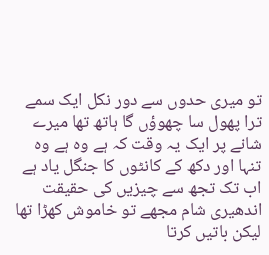تو میری حدوں سے دور نکل ایک سمے ترا پھول سا چھوؤں گا ہاتھ تھا میرے شانے پر ایک یہ وقت کہ ہے وہ ہے وہ تنہا اور دکھ کے کانٹوں کا جنگل یاد ہے اب تک تجھ سے چیزیں کی حقیقت اندھیری شام مجھے تو خاموش کھڑا تھا لیکن باتیں کرتا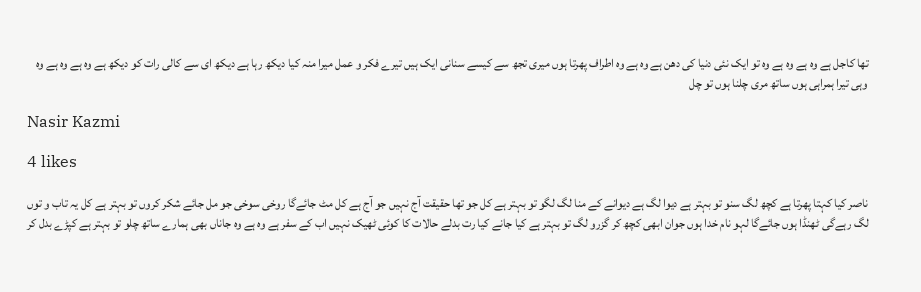تھا کاجل ہے وہ ہے وہ ہے وہ تو ایک نئی دنیا کی دھن ہے وہ ہے وہ اطراف پھرتا ہوں میری تجھ سے کیسے سنانی ایک ہیں تیرے فکر و عمل میرا منہ کیا دیکھ رہا ہے دیکھ ای سے کالی رات کو دیکھ ہے وہ ہے وہ ہے وہ وہی تیرا ہمراہی ہوں ساتھ مری چلنا ہوں تو چل

Nasir Kazmi

4 likes

ناصر کیا کہتا پھرتا ہے کچھ لگ سنو تو بہتر ہے دیوا لگ ہے دیوانے کے منا لگ لگو تو بہتر ہے کل جو تھا حقیقت آج نہیں جو آج ہے کل مٹ جائےگا روخی سوخی جو مل جائے شکر کروں تو بہتر ہے کل یہ تاب و توں لگ رہےگی ٹھنڈا ہوں جائےگا لہو نام خدا ہوں جوان ابھی کچھ کر گزرو لگ تو بہتر ہے کیا جانے کیا رت بدلے حالات کا کوئی ٹھیک نہیں اب کے سفر ہے وہ ہے وہ جاناں بھی ہمارے ساتھ چلو تو بہتر ہے کپڑے بدل کر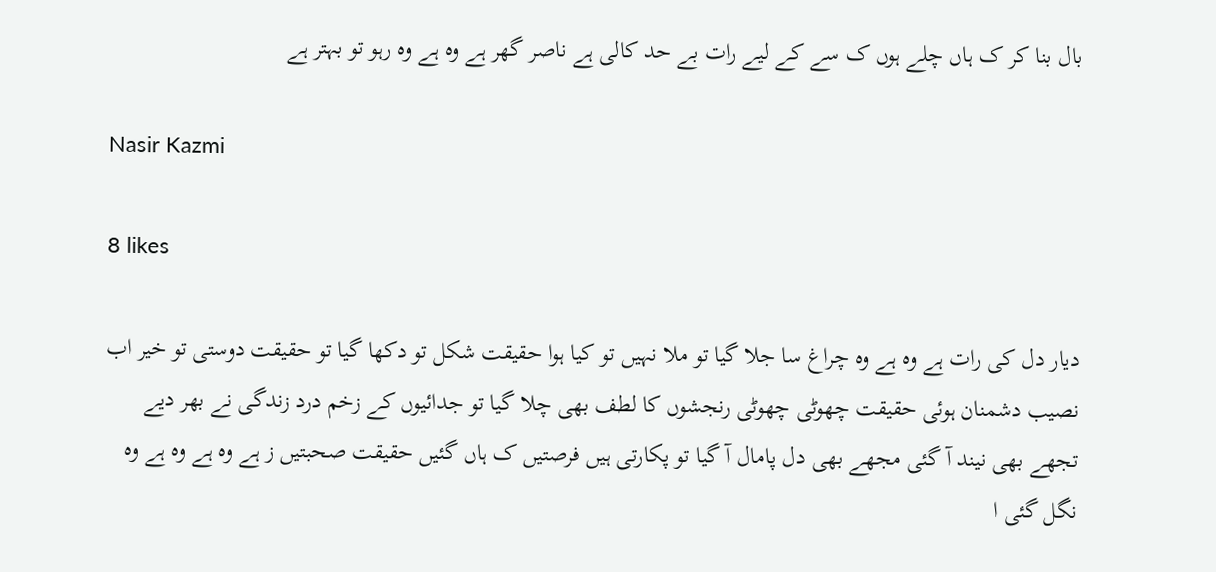بال بنا کر ک ہاں چلے ہوں ک سے کے لیے رات بے حد کالی ہے ناصر گھر ہے وہ ہے وہ رہو تو بہتر ہے

Nasir Kazmi

8 likes

دیار دل کی رات ہے وہ ہے وہ چراغ سا جلا گیا تو ملا نہیں تو کیا ہوا حقیقت شکل تو دکھا گیا تو حقیقت دوستی تو خیر اب نصیب دشمنان ہوئی حقیقت چھوٹی چھوٹی رنجشوں کا لطف بھی چلا گیا تو جدائیوں کے زخم درد زندگی نے بھر دیے تجھے بھی نیند آ گئی مجھے بھی دل پامال آ گیا تو پکارتی ہیں فرصتیں ک ہاں گئیں حقیقت صحبتیں ز ہے وہ ہے وہ ہے وہ نگل گئی ا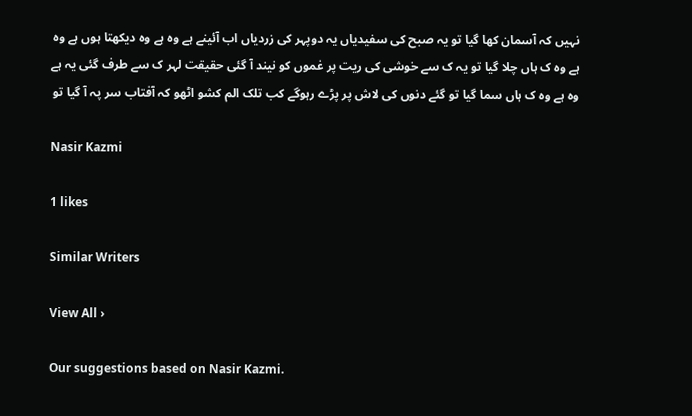نہیں کہ آسمان کھا گیا تو یہ صبح کی سفیدیاں یہ دوپہر کی زردیاں اب آئینے ہے وہ ہے وہ دیکھتا ہوں ہے وہ ہے وہ ک ہاں چلا گیا تو یہ ک سے خوشی کی ریت پر غموں کو نیند آ گئی حقیقت لہر ک سے طرف گئی یہ ہے وہ ہے وہ ک ہاں سما گیا تو گئے دنوں کی لاش پر پڑے رہوگے کب تلک الم کشو اٹھو کہ آفتاب سر پہ آ گیا تو

Nasir Kazmi

1 likes

Similar Writers

View All ›

Our suggestions based on Nasir Kazmi.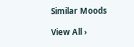Similar Moods

View All ›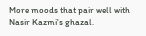More moods that pair well with Nasir Kazmi's ghazal.